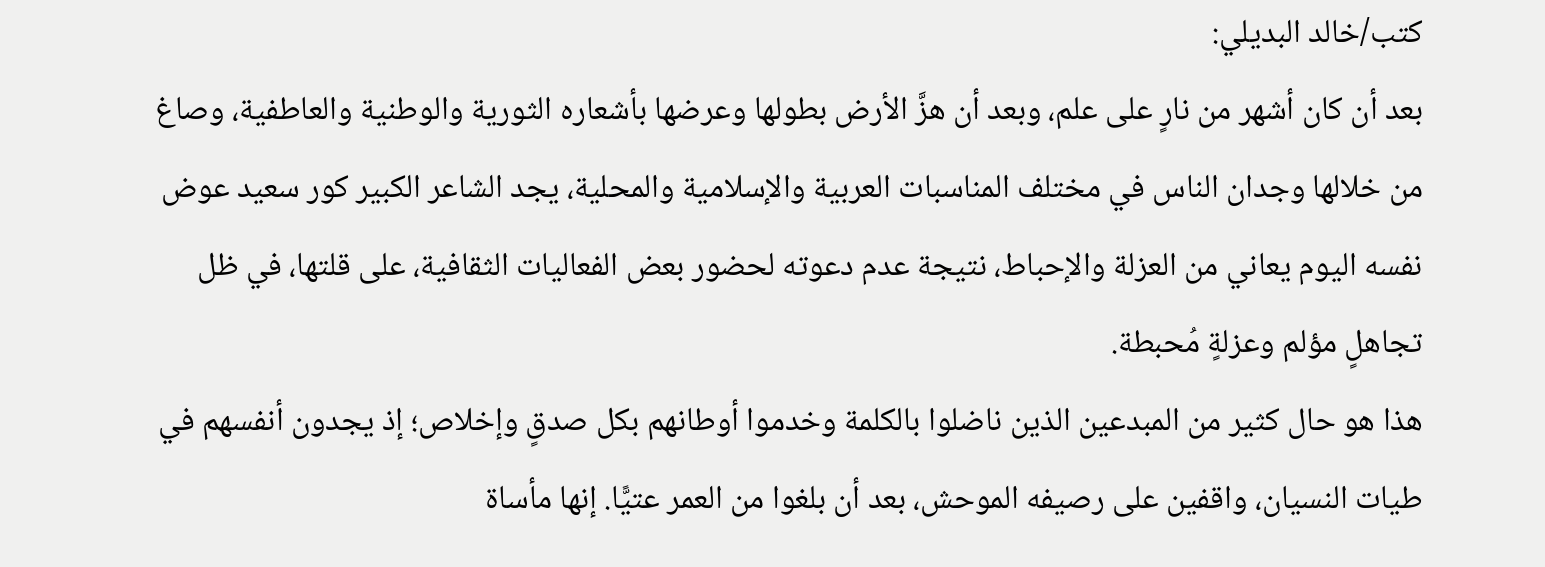كتب/خالد البديلي:
بعد أن كان أشهر من نارٍ على علم، وبعد أن هزَّ الأرض بطولها وعرضها بأشعاره الثورية والوطنية والعاطفية، وصاغ من خلالها وجدان الناس في مختلف المناسبات العربية والإسلامية والمحلية، يجد الشاعر الكبير كور سعيد عوض نفسه اليوم يعاني من العزلة والإحباط، نتيجة عدم دعوته لحضور بعض الفعاليات الثقافية، على قلتها، في ظل تجاهلٍ مؤلم وعزلةٍ مُحبطة.
هذا هو حال كثير من المبدعين الذين ناضلوا بالكلمة وخدموا أوطانهم بكل صدقٍ وإخلاص؛ إذ يجدون أنفسهم في طيات النسيان، واقفين على رصيفه الموحش، بعد أن بلغوا من العمر عتيًّا. إنها مأساة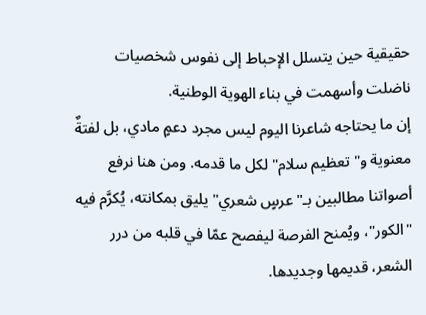حقيقية حين يتسلل الإحباط إلى نفوس شخصيات ناضلت وأسهمت في بناء الهوية الوطنية.
إن ما يحتاجه شاعرنا اليوم ليس مجرد دعمٍ مادي، بل لفتةٌ معنوية و"تعظيم سلام" لكل ما قدمه. ومن هنا نرفع أصواتنا مطالبين بـ"عرسٍ شعري" يليق بمكانته، يُكرَّم فيه "الكور"، ويُمنح الفرصة ليفصح عمّا في قلبه من درر الشعر، قديمها وجديدها.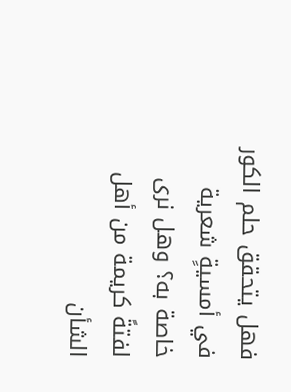فهل يتحقق حلم الكور في أمسيةٍ شعرية خاصة به؟ وهل نرى لفتةً كريمة من أهل الشأن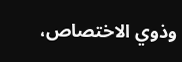وذوي الاختصاص،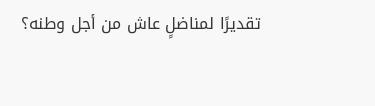تقديرًا لمناضلٍ عاش من أجل وطنه؟